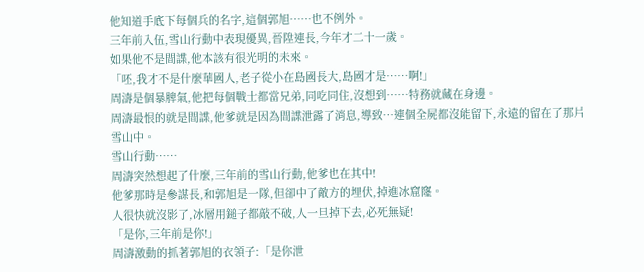他知道手底下每個兵的名字,這個郭旭……也不例外。
三年前入伍,雪山行動中表現優異,晉陞連長,今年才二十一歲。
如果他不是間諜,他本該有很光明的未來。
「呸,我才不是什麼華國人,老子從小在島國長大,島國才是……啊!」
周濤是個暴脾氣,他把每個戰士都當兄弟,同吃同住,沒想到……特務就藏在身邊。
周濤最恨的就是間諜,他爹就是因為間諜泄露了消息,導致…連個全屍都沒能留下,永遠的留在了那片雪山中。
雪山行動……
周濤突然想起了什麼,三年前的雪山行動,他爹也在其中!
他爹那時是參謀長,和郭旭是一隊,但卻中了敵方的埋伏,掉進冰窟窿。
人很快就沒影了,冰層用鎚子都敲不破,人一旦掉下去,必死無疑!
「是你,三年前是你!」
周濤激動的抓著郭旭的衣領子:「是你泄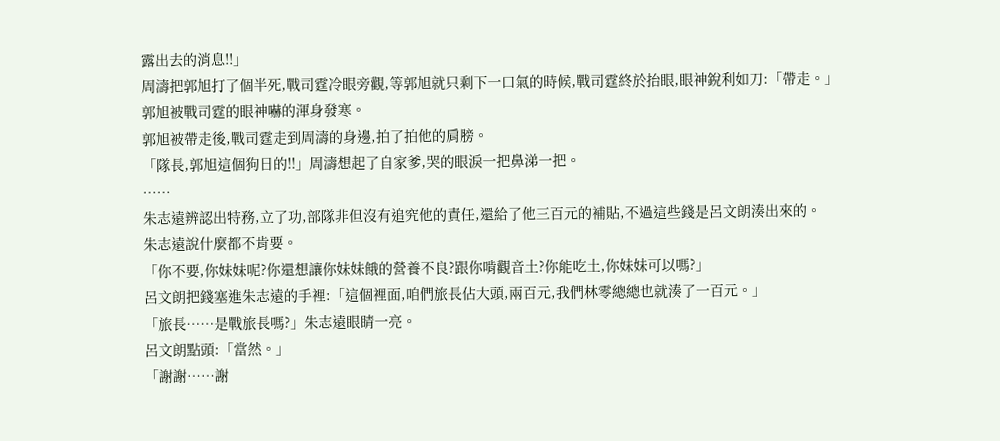露出去的消息!!」
周濤把郭旭打了個半死,戰司霆冷眼旁觀,等郭旭就只剩下一口氣的時候,戰司霆終於抬眼,眼神銳利如刀:「帶走。」
郭旭被戰司霆的眼神嚇的渾身發寒。
郭旭被帶走後,戰司霆走到周濤的身邊,拍了拍他的肩膀。
「隊長,郭旭這個狗日的!!」周濤想起了自家爹,哭的眼淚一把鼻涕一把。
……
朱志遠辨認出特務,立了功,部隊非但沒有追究他的責任,還給了他三百元的補貼,不過這些錢是呂文朗湊出來的。
朱志遠說什麼都不肯要。
「你不要,你妹妹呢?你還想讓你妹妹餓的營養不良?跟你啃觀音土?你能吃土,你妹妹可以嗎?」
呂文朗把錢塞進朱志遠的手裡:「這個裡面,咱們旅長佔大頭,兩百元,我們林零總總也就湊了一百元。」
「旅長……是戰旅長嗎?」朱志遠眼睛一亮。
呂文朗點頭:「當然。」
「謝謝……謝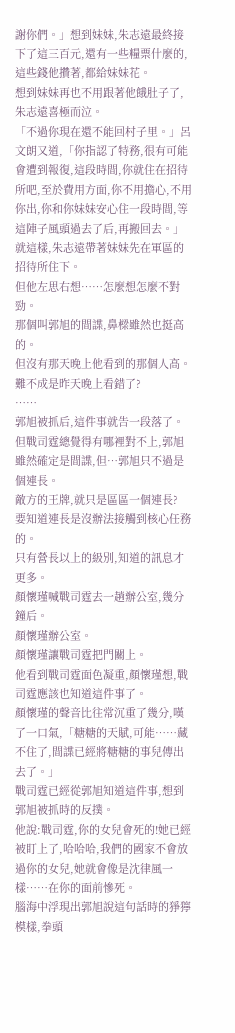謝你們。」想到妹妹,朱志遠最終接下了這三百元,還有一些糧票什麼的,這些錢他攢著,都給妹妹花。
想到妹妹再也不用跟著他餓肚子了,朱志遠喜極而泣。
「不過你現在還不能回村子里。」呂文朗又道,「你指認了特務,很有可能會遭到報復,這段時間,你就住在招待所吧,至於費用方面,你不用擔心,不用你出,你和你妹妹安心住一段時間,等這陣子風頭過去了后,再搬回去。」
就這樣,朱志遠帶著妹妹先在軍區的招待所住下。
但他左思右想……怎麼想怎麼不對勁。
那個叫郭旭的間諜,鼻樑雖然也挺高的。
但沒有那天晚上他看到的那個人高。
難不成是昨天晚上看錯了?
……
郭旭被抓后,這件事就告一段落了。
但戰司霆總覺得有哪裡對不上,郭旭雖然確定是間諜,但…郭旭只不過是個連長。
敵方的王牌,就只是區區一個連長?
要知道連長是沒辦法接觸到核心任務的。
只有營長以上的級別,知道的訊息才更多。
顏懷瑾喊戰司霆去一趟辦公室,幾分鐘后。
顏懷瑾辦公室。
顏懷瑾讓戰司霆把門關上。
他看到戰司霆面色凝重,顏懷瑾想,戰司霆應該也知道這件事了。
顏懷瑾的聲音比往常沉重了幾分,嘆了一口氣,「糖糖的天賦,可能……藏不住了,間諜已經將糖糖的事兒傳出去了。」
戰司霆已經從郭旭知道這件事,想到郭旭被抓時的反撲。
他說:戰司霆,你的女兒會死的!她已經被盯上了,哈哈哈,我們的國家不會放過你的女兒,她就會像是沈律風一樣……在你的面前慘死。
腦海中浮現出郭旭說這句話時的猙獰模樣,拳頭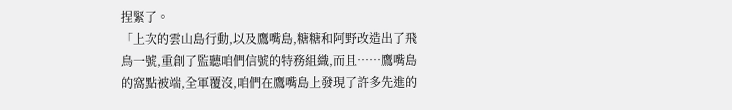捏緊了。
「上次的雲山島行動,以及鷹嘴島,糖糖和阿野改造出了飛鳥一號,重創了監聽咱們信號的特務組織,而且……鷹嘴島的窩點被端,全軍覆沒,咱們在鷹嘴島上發現了許多先進的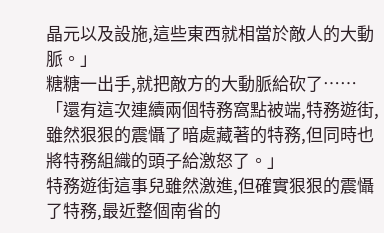晶元以及設施,這些東西就相當於敵人的大動脈。」
糖糖一出手,就把敵方的大動脈給砍了……
「還有這次連續兩個特務窩點被端,特務遊街,雖然狠狠的震懾了暗處藏著的特務,但同時也將特務組織的頭子給激怒了。」
特務遊街這事兒雖然激進,但確實狠狠的震懾了特務,最近整個南省的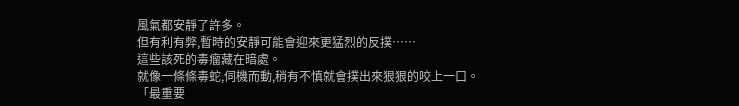風氣都安靜了許多。
但有利有弊,暫時的安靜可能會迎來更猛烈的反撲……
這些該死的毒瘤藏在暗處。
就像一條條毒蛇,伺機而動,稍有不慎就會撲出來狠狠的咬上一口。
「最重要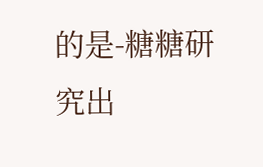的是-糖糖研究出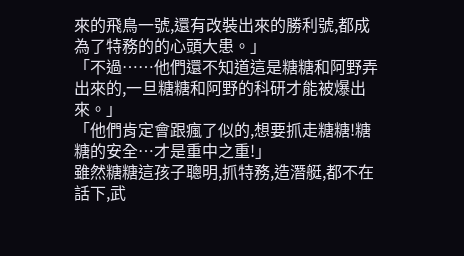來的飛鳥一號,還有改裝出來的勝利號,都成為了特務的的心頭大患。」
「不過……他們還不知道這是糖糖和阿野弄出來的,一旦糖糖和阿野的科研才能被爆出來。」
「他們肯定會跟瘋了似的,想要抓走糖糖!糖糖的安全…才是重中之重!」
雖然糖糖這孩子聰明,抓特務,造潛艇,都不在話下,武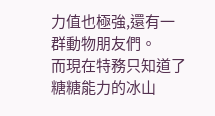力值也極強,還有一群動物朋友們。
而現在特務只知道了糖糖能力的冰山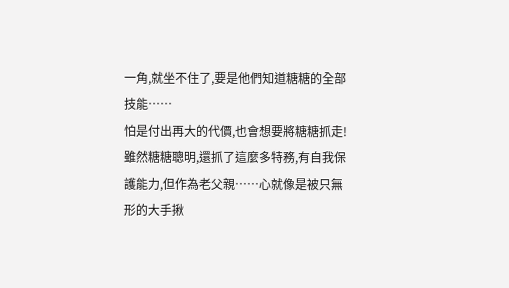一角,就坐不住了,要是他們知道糖糖的全部技能……
怕是付出再大的代價,也會想要將糖糖抓走!
雖然糖糖聰明,還抓了這麼多特務,有自我保護能力,但作為老父親……心就像是被只無形的大手揪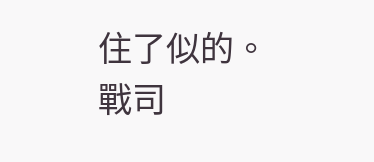住了似的。
戰司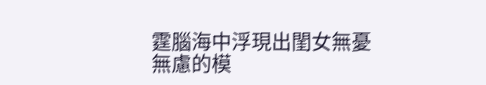霆腦海中浮現出閨女無憂無慮的模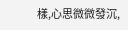樣,心思微微發沉,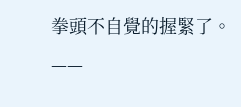拳頭不自覺的握緊了。
——